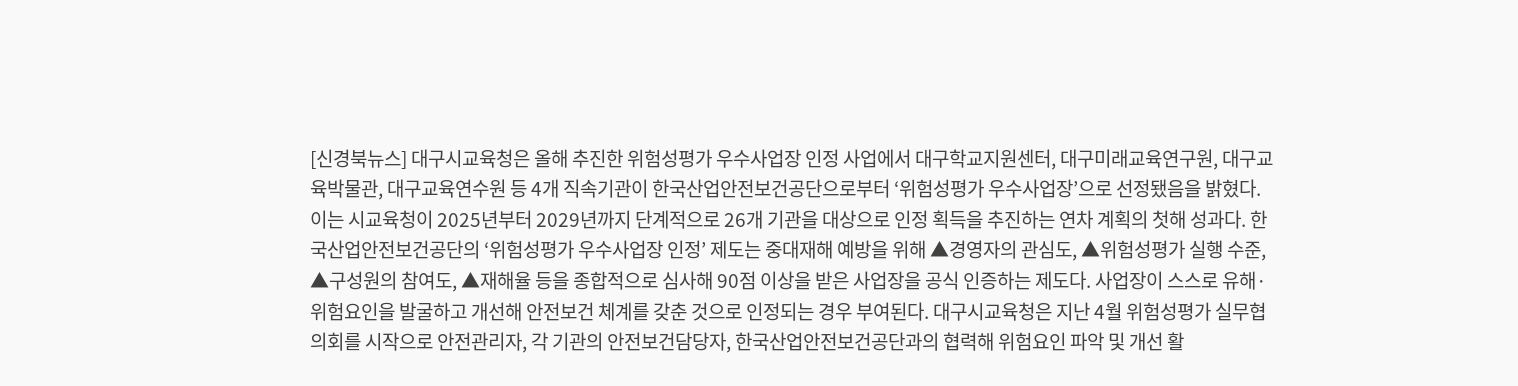[신경북뉴스] 대구시교육청은 올해 추진한 위험성평가 우수사업장 인정 사업에서 대구학교지원센터, 대구미래교육연구원, 대구교육박물관, 대구교육연수원 등 4개 직속기관이 한국산업안전보건공단으로부터 ‘위험성평가 우수사업장’으로 선정됐음을 밝혔다. 이는 시교육청이 2025년부터 2029년까지 단계적으로 26개 기관을 대상으로 인정 획득을 추진하는 연차 계획의 첫해 성과다. 한국산업안전보건공단의 ‘위험성평가 우수사업장 인정’ 제도는 중대재해 예방을 위해 ▲경영자의 관심도, ▲위험성평가 실행 수준, ▲구성원의 참여도, ▲재해율 등을 종합적으로 심사해 90점 이상을 받은 사업장을 공식 인증하는 제도다. 사업장이 스스로 유해·위험요인을 발굴하고 개선해 안전보건 체계를 갖춘 것으로 인정되는 경우 부여된다. 대구시교육청은 지난 4월 위험성평가 실무협의회를 시작으로 안전관리자, 각 기관의 안전보건담당자, 한국산업안전보건공단과의 협력해 위험요인 파악 및 개선 활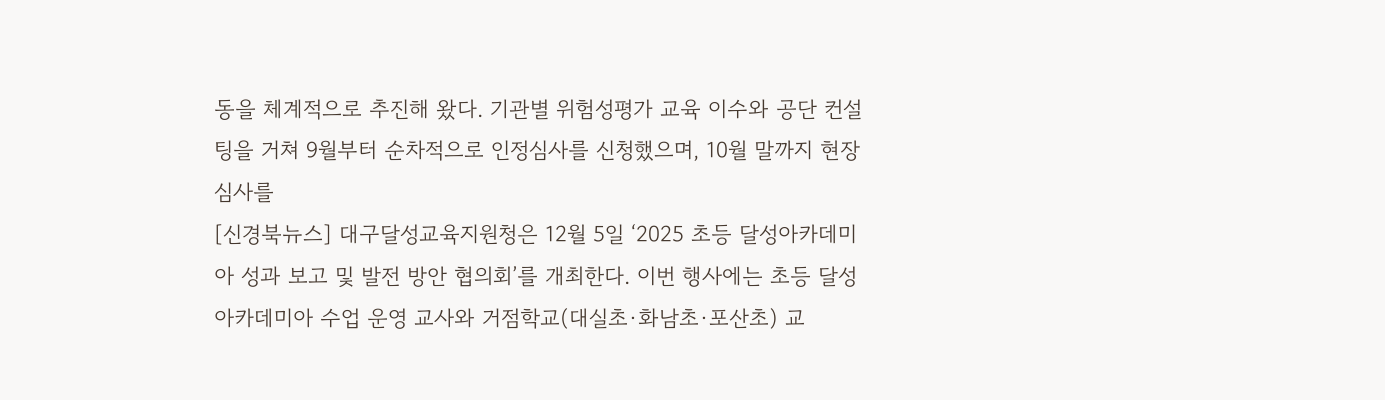동을 체계적으로 추진해 왔다. 기관별 위험성평가 교육 이수와 공단 컨설팅을 거쳐 9월부터 순차적으로 인정심사를 신청했으며, 10월 말까지 현장심사를
[신경북뉴스] 대구달성교육지원청은 12월 5일 ‘2025 초등 달성아카데미아 성과 보고 및 발전 방안 협의회’를 개최한다. 이번 행사에는 초등 달성아카데미아 수업 운영 교사와 거점학교(대실초·화남초·포산초) 교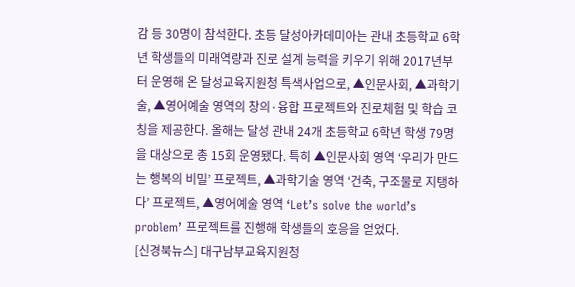감 등 30명이 참석한다. 초등 달성아카데미아는 관내 초등학교 6학년 학생들의 미래역량과 진로 설계 능력을 키우기 위해 2017년부터 운영해 온 달성교육지원청 특색사업으로, ▲인문사회, ▲과학기술, ▲영어예술 영역의 창의·융합 프로젝트와 진로체험 및 학습 코칭을 제공한다. 올해는 달성 관내 24개 초등학교 6학년 학생 79명을 대상으로 총 15회 운영됐다. 특히 ▲인문사회 영역 ‘우리가 만드는 행복의 비밀’ 프로젝트, ▲과학기술 영역 ‘건축, 구조물로 지탱하다’ 프로젝트, ▲영어예술 영역 ‘Let’s solve the world’s problem’ 프로젝트를 진행해 학생들의 호응을 얻었다.
[신경북뉴스] 대구남부교육지원청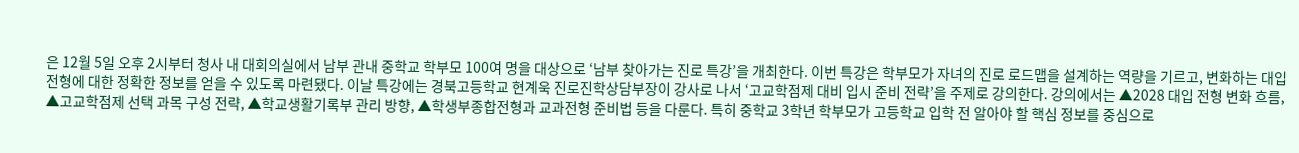은 12월 5일 오후 2시부터 청사 내 대회의실에서 남부 관내 중학교 학부모 100여 명을 대상으로 ‘남부 찾아가는 진로 특강’을 개최한다. 이번 특강은 학부모가 자녀의 진로 로드맵을 설계하는 역량을 기르고, 변화하는 대입 전형에 대한 정확한 정보를 얻을 수 있도록 마련됐다. 이날 특강에는 경북고등학교 현계욱 진로진학상담부장이 강사로 나서 ‘고교학점제 대비 입시 준비 전략’을 주제로 강의한다. 강의에서는 ▲2028 대입 전형 변화 흐름, ▲고교학점제 선택 과목 구성 전략, ▲학교생활기록부 관리 방향, ▲학생부종합전형과 교과전형 준비법 등을 다룬다. 특히 중학교 3학년 학부모가 고등학교 입학 전 알아야 할 핵심 정보를 중심으로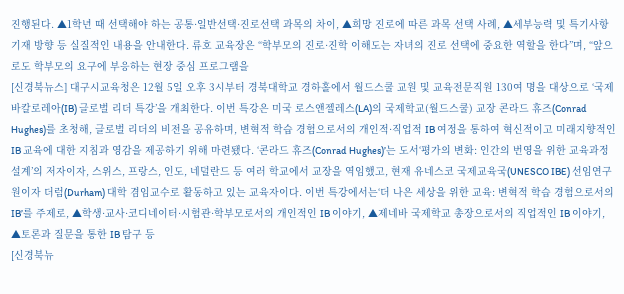진행된다. ▲1학년 때 선택해야 하는 공통·일반선택·진로선택 과목의 차이, ▲희망 진로에 따른 과목 선택 사례, ▲세부능력 및 특기사항 기재 방향 등 실질적인 내용을 안내한다. 류호 교육장은 “학부모의 진로·진학 이해도는 자녀의 진로 선택에 중요한 역할을 한다”며, “앞으로도 학부모의 요구에 부응하는 현장 중심 프로그램을
[신경북뉴스] 대구시교육청은 12월 5일 오후 3시부터 경북대학교 경하홀에서 월드스쿨 교원 및 교육전문직원 130여 명을 대상으로 ‘국제 바칼로레아(IB) 글로벌 리더 특강’을 개최한다. 이번 특강은 미국 로스앤젤레스(LA)의 국제학교(월드스쿨) 교장 콘라드 휴즈(Conrad Hughes)를 초청해, 글로벌 리더의 비전을 공유하며, 변혁적 학습 경험으로서의 개인적·직업적 IB 여정을 통하여 혁신적이고 미래지향적인 IB 교육에 대한 지침과 영감을 제공하기 위해 마련됐다. ‘콘라드 휴즈(Conrad Hughes)’는 도서‘평가의 변화: 인간의 번영을 위한 교육과정 설계’의 저자이자, 스위스, 프랑스, 인도, 네덜란드 등 여러 학교에서 교장을 역임했고, 현재 유네스코 국제교육국(UNESCO IBE) 선임연구원이자 더럼(Durham) 대학 겸임교수로 활동하고 있는 교육자이다. 이번 특강에서는‘더 나은 세상을 위한 교육: 변혁적 학습 경험으로서의 IB’를 주제로, ▲학생·교사·코디네이터·시험관·학부모로서의 개인적인 IB 이야기, ▲제네바 국제학교 총장으로서의 직업적인 IB 이야기, ▲토론과 질문을 통한 IB 탐구 등
[신경북뉴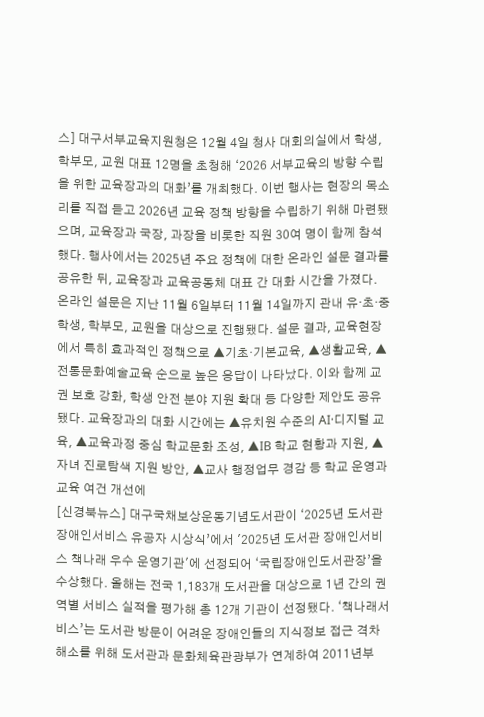스] 대구서부교육지원청은 12월 4일 청사 대회의실에서 학생, 학부모, 교원 대표 12명을 초청해 ‘2026 서부교육의 방향 수립을 위한 교육장과의 대화’를 개최했다. 이번 행사는 현장의 목소리를 직접 듣고 2026년 교육 정책 방향을 수립하기 위해 마련됐으며, 교육장과 국장, 과장을 비롯한 직원 30여 명이 함께 참석했다. 행사에서는 2025년 주요 정책에 대한 온라인 설문 결과를 공유한 뒤, 교육장과 교육공동체 대표 간 대화 시간을 가졌다. 온라인 설문은 지난 11월 6일부터 11월 14일까지 관내 유·초·중 학생, 학부모, 교원을 대상으로 진행됐다. 설문 결과, 교육현장에서 특히 효과적인 정책으로 ▲기초·기본교육, ▲생활교육, ▲전통문화예술교육 순으로 높은 응답이 나타났다. 이와 함께 교권 보호 강화, 학생 안전 분야 지원 확대 등 다양한 제안도 공유됐다. 교육장과의 대화 시간에는 ▲유치원 수준의 AI·디지털 교육, ▲교육과정 중심 학교문화 조성, ▲IB 학교 현황과 지원, ▲자녀 진로탐색 지원 방안, ▲교사 행정업무 경감 등 학교 운영과 교육 여건 개선에
[신경북뉴스] 대구국채보상운동기념도서관이 ‘2025년 도서관 장애인서비스 유공자 시상식’에서 '2025년 도서관 장애인서비스 책나래 우수 운영기관'에 선정되어 ‘국립장애인도서관장’을 수상했다. 올해는 전국 1,183개 도서관을 대상으로 1년 간의 권역별 서비스 실적을 평가해 총 12개 기관이 선정됐다. ‘책나래서비스’는 도서관 방문이 어려운 장애인들의 지식정보 접근 격차 해소를 위해 도서관과 문화체육관광부가 연계하여 2011년부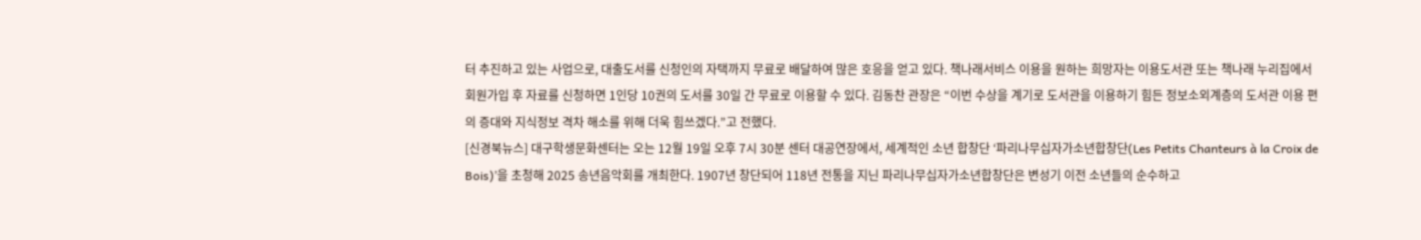터 추진하고 있는 사업으로, 대출도서를 신청인의 자택까지 무료로 배달하여 많은 호응을 얻고 있다. 책나래서비스 이용을 원하는 희망자는 이용도서관 또는 책나래 누리집에서 회원가입 후 자료를 신청하면 1인당 10권의 도서를 30일 간 무료로 이용할 수 있다. 김동찬 관장은 “이번 수상을 계기로 도서관을 이용하기 힘든 정보소외계층의 도서관 이용 편의 증대와 지식정보 격차 해소를 위해 더욱 힘쓰겠다.”고 전했다.
[신경북뉴스] 대구학생문화센터는 오는 12월 19일 오후 7시 30분 센터 대공연장에서, 세계적인 소년 합창단 ‘파리나무십자가소년합창단(Les Petits Chanteurs à la Croix de Bois)’을 초청해 2025 송년음악회를 개최한다. 1907년 창단되어 118년 전통을 지닌 파리나무십자가소년합창단은 변성기 이전 소년들의 순수하고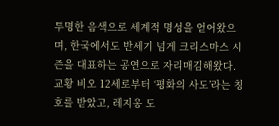투명한 음색으로 세계적 명성을 얻어왔으며, 한국에서도 반세기 넘게 크리스마스 시즌을 대표하는 공연으로 자리매김해왔다. 교황 비오 12세로부터 ‘평화의 사도’라는 칭호를 받았고, 레지옹 도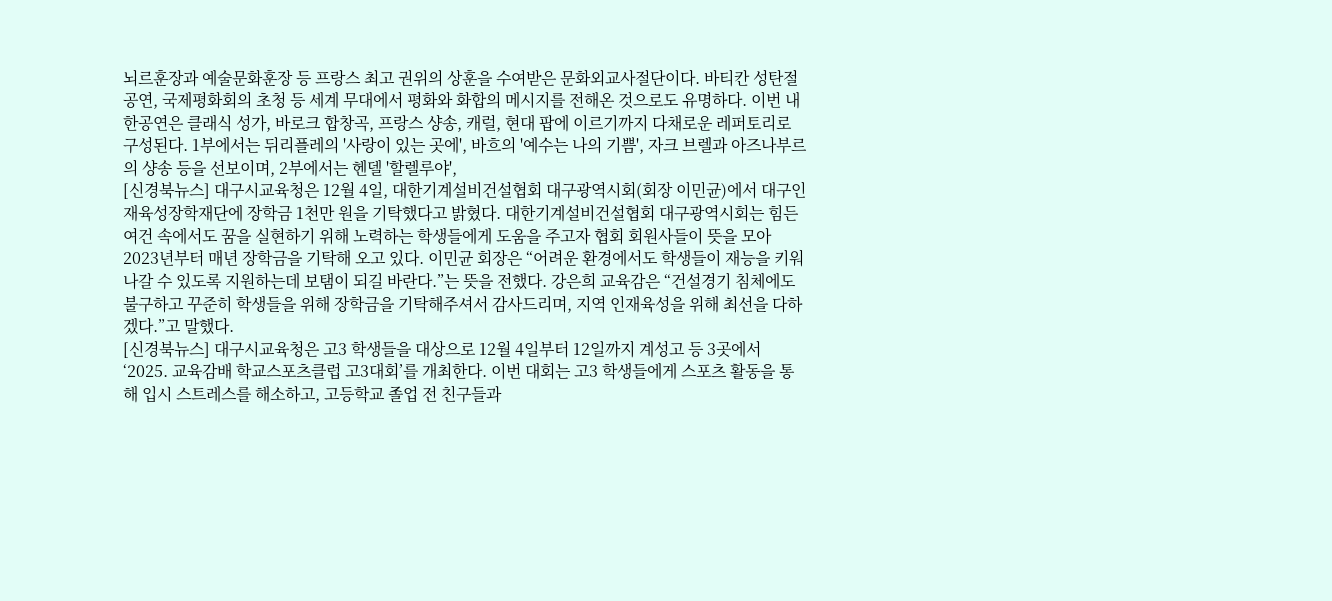뇌르훈장과 예술문화훈장 등 프랑스 최고 권위의 상훈을 수여받은 문화외교사절단이다. 바티칸 성탄절 공연, 국제평화회의 초청 등 세계 무대에서 평화와 화합의 메시지를 전해온 것으로도 유명하다. 이번 내한공연은 클래식 성가, 바로크 합창곡, 프랑스 샹송, 캐럴, 현대 팝에 이르기까지 다채로운 레퍼토리로 구성된다. 1부에서는 뒤리플레의 '사랑이 있는 곳에', 바흐의 '예수는 나의 기쁨', 자크 브렐과 아즈나부르의 샹송 등을 선보이며, 2부에서는 헨델 '할렐루야',
[신경북뉴스] 대구시교육청은 12월 4일, 대한기계설비건설협회 대구광역시회(회장 이민균)에서 대구인재육성장학재단에 장학금 1천만 원을 기탁했다고 밝혔다. 대한기계설비건설협회 대구광역시회는 힘든 여건 속에서도 꿈을 실현하기 위해 노력하는 학생들에게 도움을 주고자 협회 회원사들이 뜻을 모아 2023년부터 매년 장학금을 기탁해 오고 있다. 이민균 회장은 “어려운 환경에서도 학생들이 재능을 키워나갈 수 있도록 지원하는데 보탬이 되길 바란다.”는 뜻을 전했다. 강은희 교육감은 “건설경기 침체에도 불구하고 꾸준히 학생들을 위해 장학금을 기탁해주셔서 감사드리며, 지역 인재육성을 위해 최선을 다하겠다.”고 말했다.
[신경북뉴스] 대구시교육청은 고3 학생들을 대상으로 12월 4일부터 12일까지 계성고 등 3곳에서 ‘2025. 교육감배 학교스포츠클럽 고3대회’를 개최한다. 이번 대회는 고3 학생들에게 스포츠 활동을 통해 입시 스트레스를 해소하고, 고등학교 졸업 전 친구들과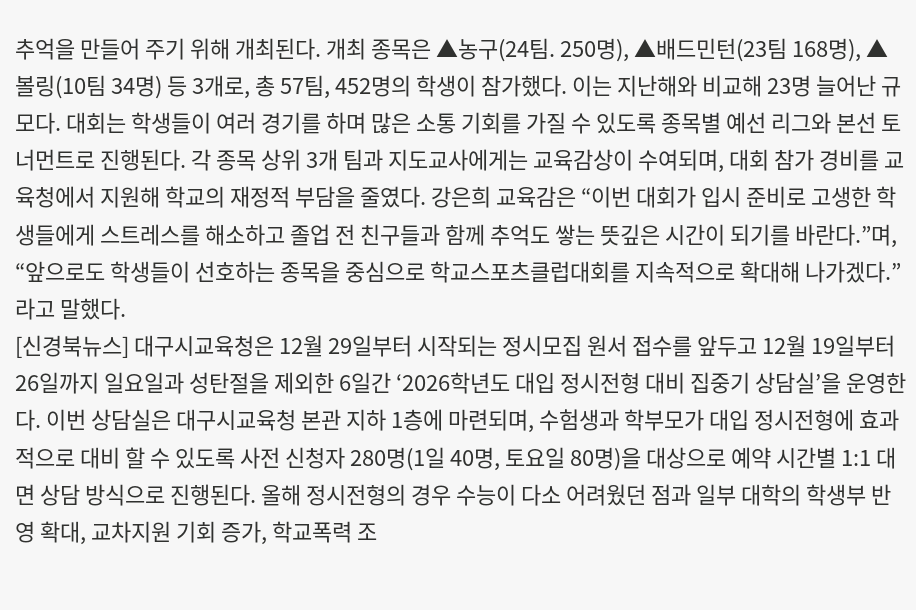추억을 만들어 주기 위해 개최된다. 개최 종목은 ▲농구(24팀. 250명), ▲배드민턴(23팀 168명), ▲볼링(10팀 34명) 등 3개로, 총 57팀, 452명의 학생이 참가했다. 이는 지난해와 비교해 23명 늘어난 규모다. 대회는 학생들이 여러 경기를 하며 많은 소통 기회를 가질 수 있도록 종목별 예선 리그와 본선 토너먼트로 진행된다. 각 종목 상위 3개 팀과 지도교사에게는 교육감상이 수여되며, 대회 참가 경비를 교육청에서 지원해 학교의 재정적 부담을 줄였다. 강은희 교육감은 “이번 대회가 입시 준비로 고생한 학생들에게 스트레스를 해소하고 졸업 전 친구들과 함께 추억도 쌓는 뜻깊은 시간이 되기를 바란다.”며, “앞으로도 학생들이 선호하는 종목을 중심으로 학교스포츠클럽대회를 지속적으로 확대해 나가겠다.”라고 말했다.
[신경북뉴스] 대구시교육청은 12월 29일부터 시작되는 정시모집 원서 접수를 앞두고 12월 19일부터 26일까지 일요일과 성탄절을 제외한 6일간 ‘2026학년도 대입 정시전형 대비 집중기 상담실’을 운영한다. 이번 상담실은 대구시교육청 본관 지하 1층에 마련되며, 수험생과 학부모가 대입 정시전형에 효과적으로 대비 할 수 있도록 사전 신청자 280명(1일 40명, 토요일 80명)을 대상으로 예약 시간별 1:1 대면 상담 방식으로 진행된다. 올해 정시전형의 경우 수능이 다소 어려웠던 점과 일부 대학의 학생부 반영 확대, 교차지원 기회 증가, 학교폭력 조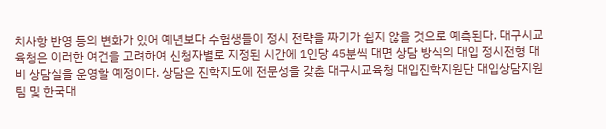치사항 반영 등의 변화가 있어 예년보다 수험생들이 정시 전략을 짜기가 쉽지 않을 것으로 예측된다. 대구시교육청은 이러한 여건을 고려하여 신청자별로 지정된 시간에 1인당 45분씩 대면 상담 방식의 대입 정시전형 대비 상담실을 운영할 예정이다. 상담은 진학지도에 전문성을 갖춘 대구시교육청 대입진학지원단 대입상담지원팀 및 한국대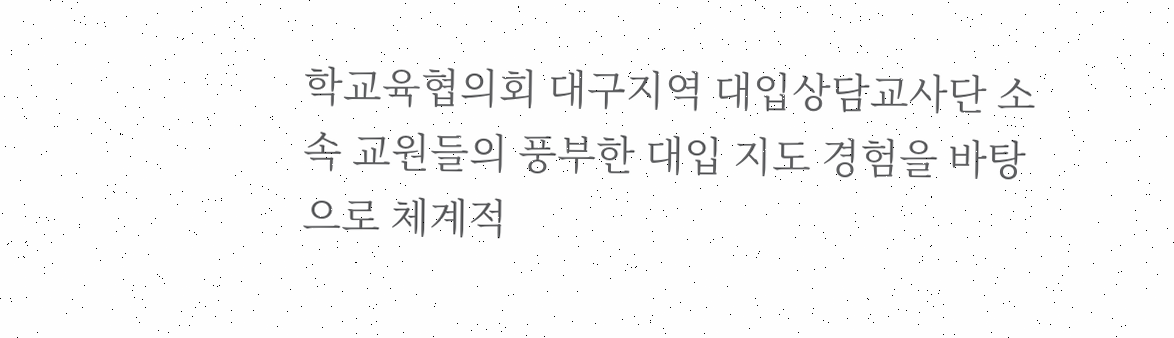학교육협의회 대구지역 대입상담교사단 소속 교원들의 풍부한 대입 지도 경험을 바탕으로 체계적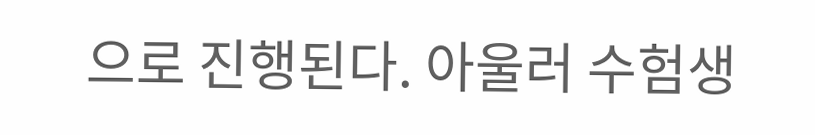으로 진행된다. 아울러 수험생